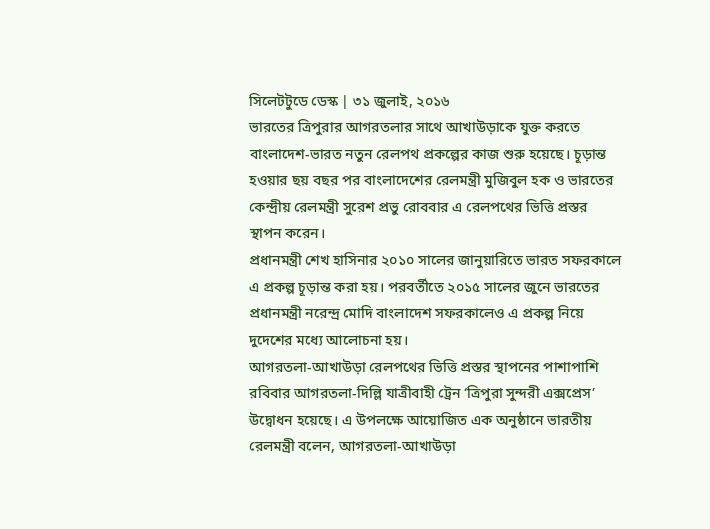সিলেটটুডে ডেস্ক | ৩১ জুলাই, ২০১৬
ভারতের ত্রিপুরার আগরতলার সাথে আখাউড়াকে যুক্ত করতে বাংলাদেশ-ভারত নতুন রেলপথ প্রকল্পের কাজ শুরু হয়েছে। চূড়ান্ত হওয়ার ছয় বছর পর বাংলাদেশের রেলমন্ত্রী মুজিবুল হক ও ভারতের কেন্দ্রীয় রেলমন্ত্রী সুরেশ প্রভু রোববার এ রেলপথের ভিত্তি প্রস্তর স্থাপন করেন।
প্রধানমন্ত্রী শেখ হাসিনার ২০১০ সালের জানুয়ারিতে ভারত সফরকালে এ প্রকল্প চূড়ান্ত করা হয়। পরবর্তীতে ২০১৫ সালের জুনে ভারতের প্রধানমন্ত্রী নরেন্দ্র মোদি বাংলাদেশ সফরকালেও এ প্রকল্প নিয়ে দুদেশের মধ্যে আলোচনা হয়।
আগরতলা-আখাউড়া রেলপথের ভিত্তি প্রস্তর স্থাপনের পাশাপাশি রবিবার আগরতলা-দিল্লি যাত্রীবাহী ট্রেন ‘ত্রিপুরা সুন্দরী এক্সপ্রেস’ উদ্বোধন হয়েছে। এ উপলক্ষে আয়োজিত এক অনুষ্ঠানে ভারতীয় রেলমন্ত্রী বলেন, আগরতলা-আখাউড়া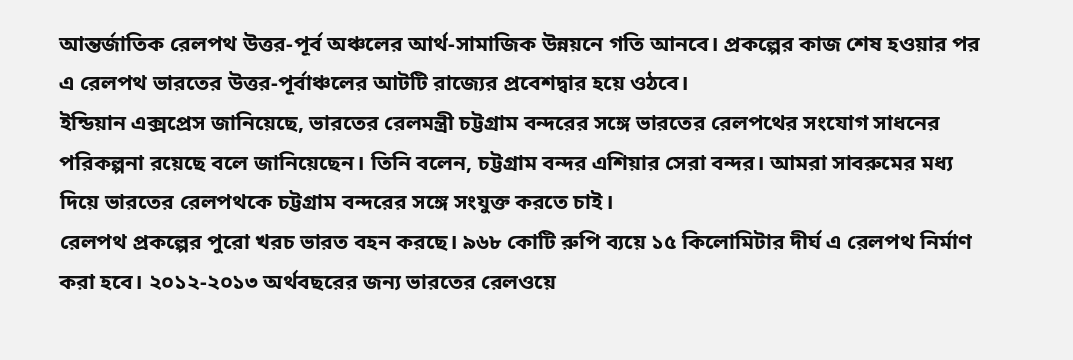আন্তর্জাতিক রেলপথ উত্তর-পূর্ব অঞ্চলের আর্থ-সামাজিক উন্নয়নে গতি আনবে। প্রকল্পের কাজ শেষ হওয়ার পর এ রেলপথ ভারতের উত্তর-পূর্বাঞ্চলের আটটি রাজ্যের প্রবেশদ্বার হয়ে ওঠবে।
ইন্ডিয়ান এক্সপ্রেস জানিয়েছে, ভারতের রেলমন্ত্রী চট্টগ্রাম বন্দরের সঙ্গে ভারতের রেলপথের সংযোগ সাধনের পরিকল্পনা রয়েছে বলে জানিয়েছেন। তিনি বলেন, চট্টগ্রাম বন্দর এশিয়ার সেরা বন্দর। আমরা সাবরুমের মধ্য দিয়ে ভারতের রেলপথকে চট্টগ্রাম বন্দরের সঙ্গে সংযুক্ত করতে চাই।
রেলপথ প্রকল্পের পুরো খরচ ভারত বহন করছে। ৯৬৮ কোটি রুপি ব্যয়ে ১৫ কিলোমিটার দীর্ঘ এ রেলপথ নির্মাণ করা হবে। ২০১২-২০১৩ অর্থবছরের জন্য ভারতের রেলওয়ে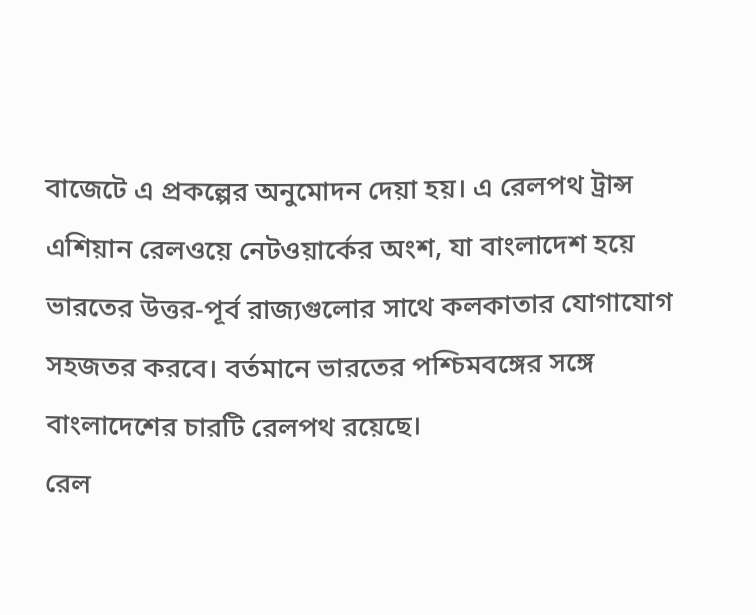বাজেটে এ প্রকল্পের অনুমোদন দেয়া হয়। এ রেলপথ ট্রান্স এশিয়ান রেলওয়ে নেটওয়ার্কের অংশ, যা বাংলাদেশ হয়ে ভারতের উত্তর-পূর্ব রাজ্যগুলোর সাথে কলকাতার যোগাযোগ সহজতর করবে। বর্তমানে ভারতের পশ্চিমবঙ্গের সঙ্গে বাংলাদেশের চারটি রেলপথ রয়েছে।
রেল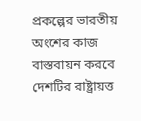প্রকল্পের ভারতীয় অংশের কাজ বাস্তবায়ন করবে দেশটির রাষ্ট্রায়ত্ত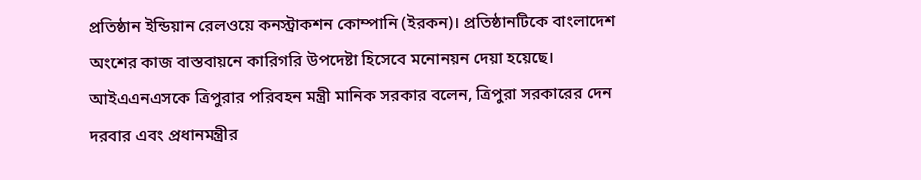প্রতিষ্ঠান ইন্ডিয়ান রেলওয়ে কনস্ট্রাকশন কোম্পানি (ইরকন)। প্রতিষ্ঠানটিকে বাংলাদেশ অংশের কাজ বাস্তবায়নে কারিগরি উপদেষ্টা হিসেবে মনোনয়ন দেয়া হয়েছে।
আইএএনএসকে ত্রিপুরার পরিবহন মন্ত্রী মানিক সরকার বলেন, ত্রিপুরা সরকারের দেন দরবার এবং প্রধানমন্ত্রীর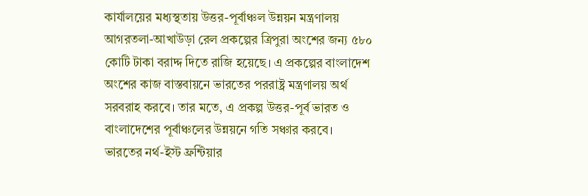কার্যালয়ের মধ্যস্থতায় উত্তর-পূর্বাঞ্চল উন্নয়ন মন্ত্রণালয় আগরতলা-আখাউড়া রেল প্রকল্পের ত্রিপুরা অংশের জন্য ৫৮০ কোটি টাকা বরাদ্দ দিতে রাজি হয়েছে। এ প্রকল্পের বাংলাদেশ অংশের কাজ বাস্তবায়নে ভারতের পররাষ্ট্র মন্ত্রণালয় অর্থ সরবরাহ করবে। তার মতে, এ প্রকল্প উত্তর-পূর্ব ভারত ও বাংলাদেশের পূর্বাঞ্চলের উন্নয়নে গতি সঞ্চার করবে।
ভারতের নর্থ-ইস্ট ফ্রন্টিয়ার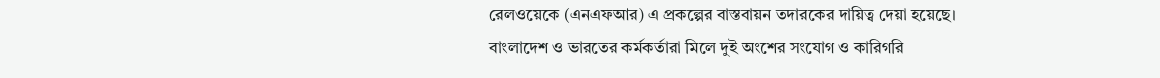রেলওয়েকে (এনএফআর) এ প্রকল্পের বাস্তবায়ন তদারকের দায়িত্ব দেয়া হয়েছে। বাংলাদেশ ও ভারতের কর্মকর্তারা মিলে দুই অংশের সংযোগ ও কারিগরি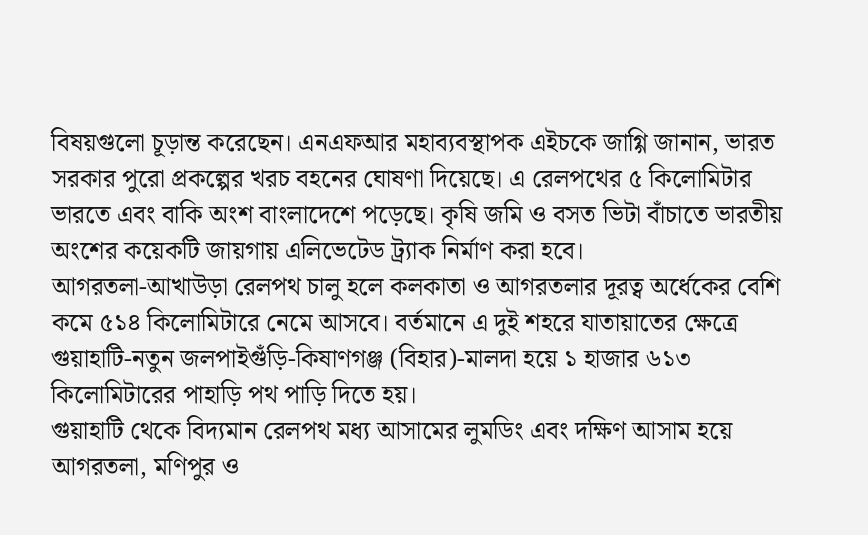বিষয়গুলো চূড়ান্ত করেছেন। এনএফআর মহাব্যবস্থাপক এইচকে জাগ্গি জানান, ভারত সরকার পুরো প্রকল্পের খরচ বহনের ঘোষণা দিয়েছে। এ রেলপথের ৫ কিলোমিটার ভারতে এবং বাকি অংশ বাংলাদেশে পড়েছে। কৃষি জমি ও বসত ভিটা বাঁচাতে ভারতীয় অংশের কয়েকটি জায়গায় এলিভেটেড ট্র্যাক নির্মাণ করা হবে।
আগরতলা-আখাউড়া রেলপথ চালু হলে কলকাতা ও আগরতলার দূরত্ব অর্ধেকের বেশি কমে ৫১৪ কিলোমিটারে নেমে আসবে। বর্তমানে এ দুই শহরে যাতায়াতের ক্ষেত্রে গুয়াহাটি-নতুন জলপাইগুঁড়ি-কিষাণগঞ্জ (বিহার)-মালদা হয়ে ১ হাজার ৬১৩ কিলোমিটারের পাহাড়ি পথ পাড়ি দিতে হয়।
গুয়াহাটি থেকে বিদ্যমান রেলপথ মধ্য আসামের লুমডিং এবং দক্ষিণ আসাম হয়ে আগরতলা, মণিপুর ও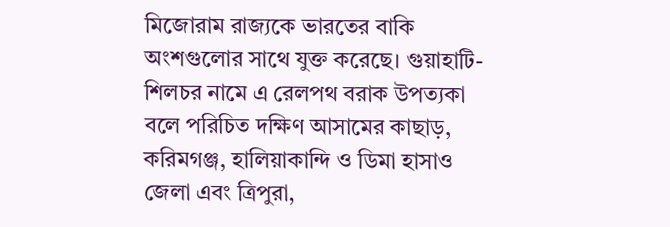মিজোরাম রাজ্যকে ভারতের বাকি অংশগুলোর সাথে যুক্ত করেছে। গুয়াহাটি-শিলচর নামে এ রেলপথ বরাক উপত্যকা বলে পরিচিত দক্ষিণ আসামের কাছাড়, করিমগঞ্জ, হালিয়াকান্দি ও ডিমা হাসাও জেলা এবং ত্রিপুরা,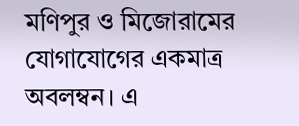মণিপুর ও মিজোরামের যোগাযোগের একমাত্র অবলম্বন। এ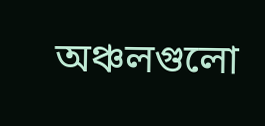অঞ্চলগুলো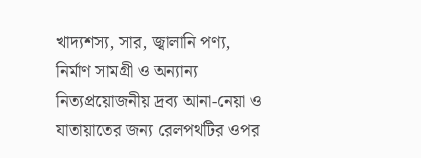খাদ্যশস্য, সার, জ্বালানি পণ্য, নির্মাণ সামগ্রী ও অন্যান্য নিত্যপ্রয়োজনীয় দ্রব্য আনা-নেয়া ও যাতায়াতের জন্য রেলপথটির ওপর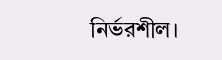নির্ভরশীল।